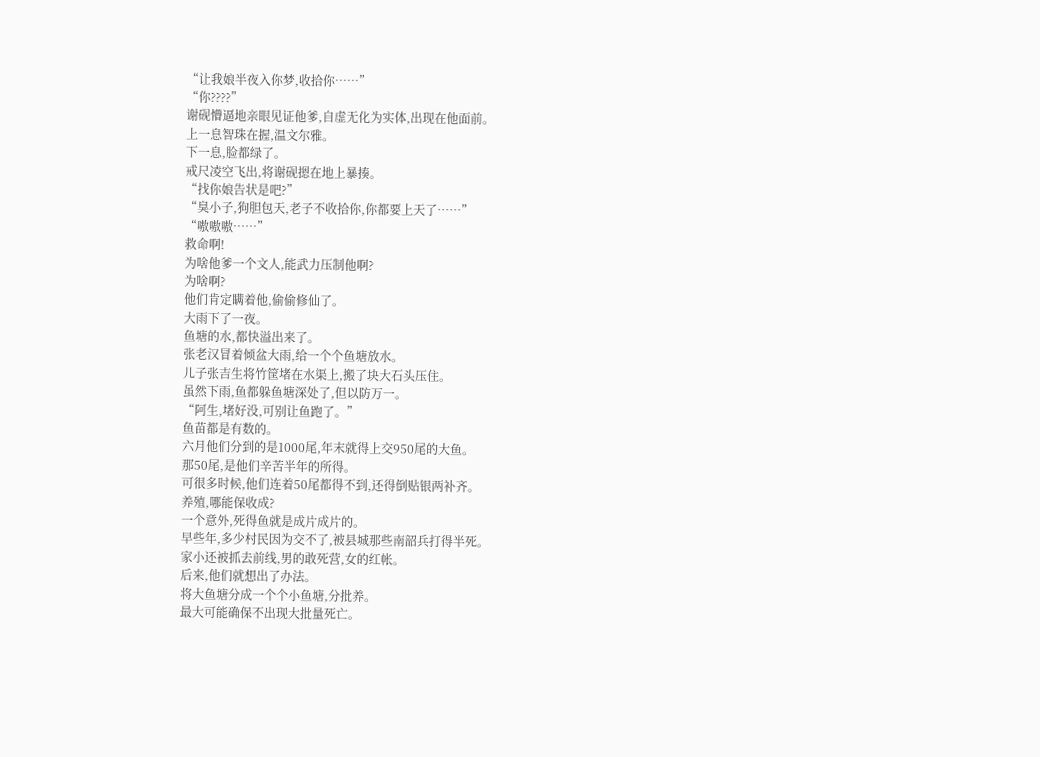“让我娘半夜入你梦,收拾你……”
“你????”
谢砚懵逼地亲眼见证他爹,自虚无化为实体,出现在他面前。
上一息智珠在握,温文尔雅。
下一息,脸都绿了。
戒尺凌空飞出,将谢砚摁在地上暴揍。
“找你娘告状是吧?”
“臭小子,狗胆包天,老子不收拾你,你都要上天了……”
“嗷嗷嗷……”
救命啊!
为啥他爹一个文人,能武力压制他啊?
为啥啊?
他们肯定瞒着他,偷偷修仙了。
大雨下了一夜。
鱼塘的水,都快溢出来了。
张老汉冒着倾盆大雨,给一个个鱼塘放水。
儿子张吉生将竹筐堵在水渠上,搬了块大石头压住。
虽然下雨,鱼都躲鱼塘深处了,但以防万一。
“阿生,堵好没,可别让鱼跑了。”
鱼苗都是有数的。
六月他们分到的是1000尾,年末就得上交950尾的大鱼。
那50尾,是他们辛苦半年的所得。
可很多时候,他们连着50尾都得不到,还得倒贴银两补齐。
养殖,哪能保收成?
一个意外,死得鱼就是成片成片的。
早些年,多少村民因为交不了,被县城那些南韶兵打得半死。
家小还被抓去前线,男的敢死营,女的红帐。
后来,他们就想出了办法。
将大鱼塘分成一个个小鱼塘,分批养。
最大可能确保不出现大批量死亡。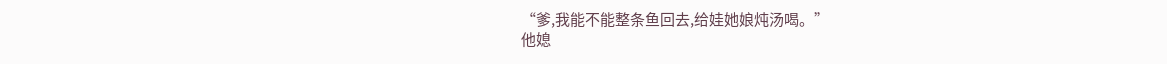“爹,我能不能整条鱼回去,给娃她娘炖汤喝。”
他媳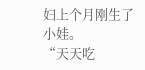妇上个月刚生了小娃。
“天天吃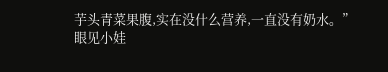芋头青菜果腹,实在没什么营养,一直没有奶水。”
眼见小娃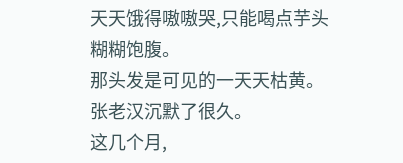天天饿得嗷嗷哭,只能喝点芋头糊糊饱腹。
那头发是可见的一天天枯黄。
张老汉沉默了很久。
这几个月,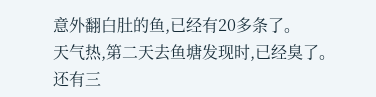意外翻白肚的鱼,已经有20多条了。
天气热,第二天去鱼塘发现时,已经臭了。
还有三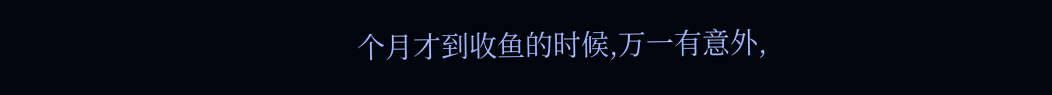个月才到收鱼的时候,万一有意外,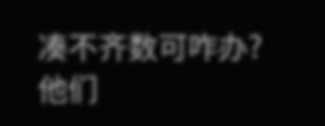凑不齐数可咋办?
他们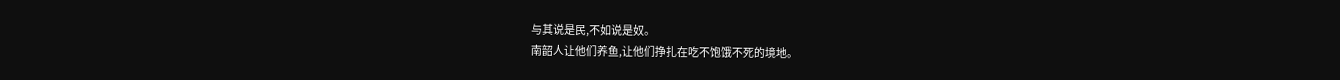与其说是民,不如说是奴。
南韶人让他们养鱼,让他们挣扎在吃不饱饿不死的境地。